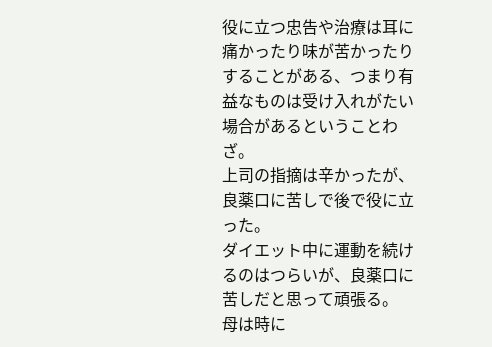役に立つ忠告や治療は耳に痛かったり味が苦かったりすることがある、つまり有益なものは受け入れがたい場合があるということわざ。
上司の指摘は辛かったが、良薬口に苦しで後で役に立った。
ダイエット中に運動を続けるのはつらいが、良薬口に苦しだと思って頑張る。
母は時に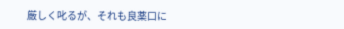厳しく叱るが、それも良薬口に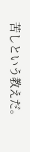苦しという教えだ。